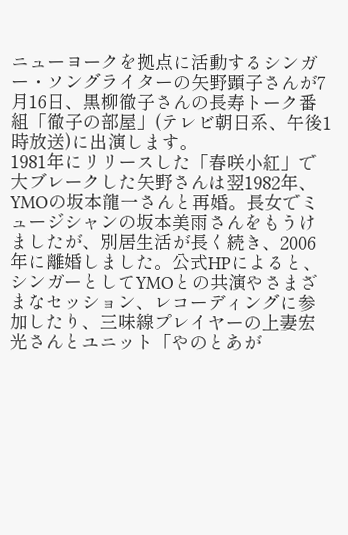ニューヨークを拠点に活動するシンガー・ソングライターの矢野顕子さんが7月16日、黒柳徹子さんの長寿トーク番組「徹子の部屋」(テレビ朝日系、午後1時放送)に出演します。
1981年にリリースした「春咲小紅」で大ブレークした矢野さんは翌1982年、YMOの坂本龍一さんと再婚。長女でミュージシャンの坂本美雨さんをもうけましたが、別居生活が長く続き、2006年に離婚しました。公式HPによると、シンガーとしてYMOとの共演やさまざまなセッション、レコーディングに参加したり、三味線プレイヤーの上妻宏光さんとユニット「やのとあが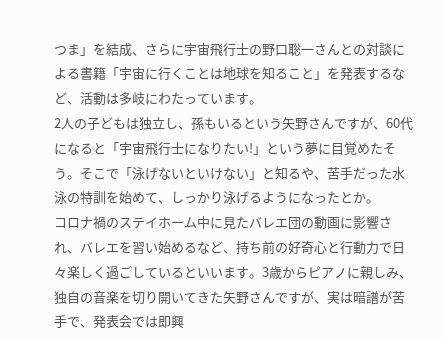つま」を結成、さらに宇宙飛行士の野口聡一さんとの対談による書籍「宇宙に行くことは地球を知ること」を発表するなど、活動は多岐にわたっています。
2人の子どもは独立し、孫もいるという矢野さんですが、60代になると「宇宙飛行士になりたい!」という夢に目覚めたそう。そこで「泳げないといけない」と知るや、苦手だった水泳の特訓を始めて、しっかり泳げるようになったとか。
コロナ禍のステイホーム中に見たバレエ団の動画に影響され、バレエを習い始めるなど、持ち前の好奇心と行動力で日々楽しく過ごしているといいます。3歳からピアノに親しみ、独自の音楽を切り開いてきた矢野さんですが、実は暗譜が苦手で、発表会では即興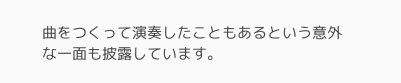曲をつくって演奏したこともあるという意外な一面も披露しています。